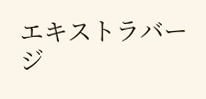エキストラバージ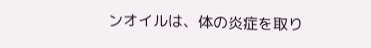ンオイルは、体の炎症を取り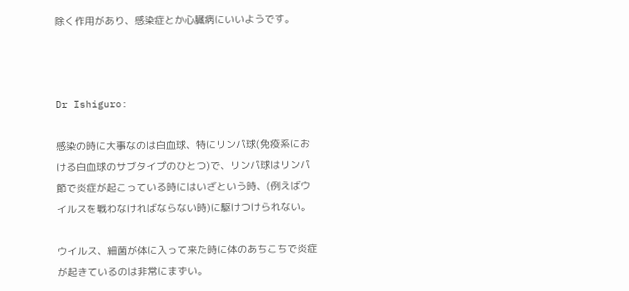除く作用があり、感染症とか心臓病にいいようです。



Dr Ishiguro:

感染の時に大事なのは白血球、特にリンパ球(免疫系における白血球のサブタイプのひとつ)で、リンパ球はリンパ節で炎症が起こっている時にはいざという時、(例えばウイルスを戦わなければならない時)に駆けつけられない。

ウイルス、細菌が体に入って来た時に体のあちこちで炎症が起きているのは非常にまずい。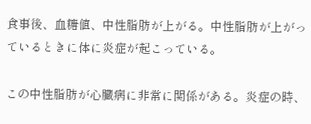食事後、血糖値、中性脂肪が上がる。中性脂肪が上がっているときに体に炎症が起こっている。

この中性脂肪が心臓病に非常に関係がある。炎症の時、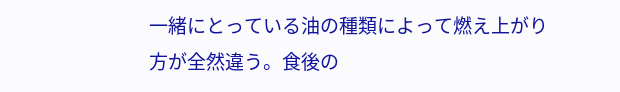一緒にとっている油の種類によって燃え上がり方が全然違う。食後の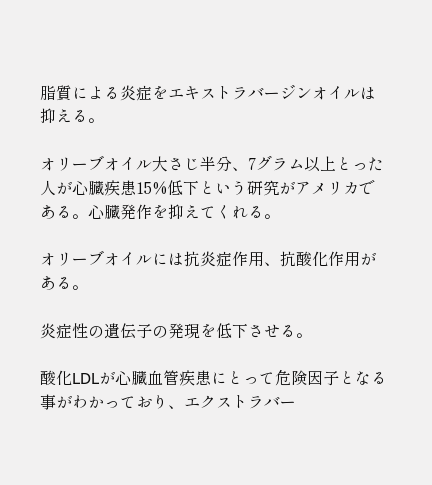脂質による炎症をエキストラバージンオイルは抑える。

オリーブオイル大さじ半分、7グラム以上とった人が心臓疾患15%低下という研究がアメリカである。心臓発作を抑えてくれる。

オリーブオイルには抗炎症作用、抗酸化作用がある。

炎症性の遺伝子の発現を低下させる。

酸化LDLが心臓血管疾患にとって危険因子となる事がわかっており、エクストラバー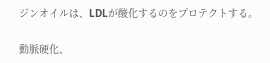ジンオイルは、LDLが酸化するのをプロテクトする。

動脈硬化、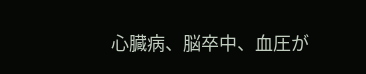心臓病、脳卒中、血圧が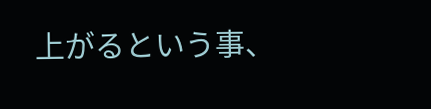上がるという事、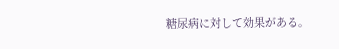糖尿病に対して効果がある。